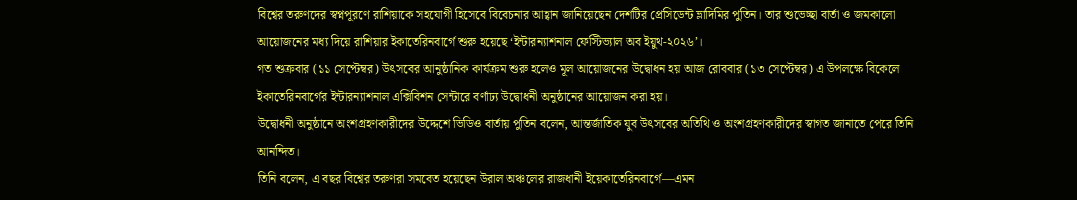বিশ্বের তরুণদের স্বপ্নপূরণে রাশিয়াকে সহযোগী হিসেবে বিবেচনার আহ্বান জানিয়েছেন দেশটির প্রেসিডেন্ট ভ্লাদিমির পুতিন। তার শুভেচ্ছা বার্তা ও জমকালো আয়োজনের মধ্য দিয়ে রাশিয়ার ইকাতেরিনবার্গে শুরু হয়েছে ‘ইন্টারন্যাশনাল ফেস্টিভ্যাল অব ইয়ুথ-২০২৬’।
গত শুক্রবার (১১ সেপ্টেম্বর) উৎসবের আনুষ্ঠানিক কার্যক্রম শুরু হলেও মূল আয়োজনের উদ্বোধন হয় আজ রোববার (১৩ সেপ্টেম্বর) এ উপলক্ষে বিকেলে ইকাতেরিনবার্গের ইন্টারন্যাশনাল এক্সিবিশন সেন্টারে বর্ণাঢ্য উদ্বোধনী অনুষ্ঠানের আয়োজন করা হয়।
উদ্বোধনী অনুষ্ঠানে অংশগ্রহণকারীদের উদ্দেশে ভিডিও বার্তায় পুতিন বলেন, আন্তর্জাতিক যুব উৎসবের অতিথি ও অংশগ্রহণকারীদের স্বাগত জানাতে পেরে তিনি আনন্দিত।
তিনি বলেন, এ বছর বিশ্বের তরুণরা সমবেত হয়েছেন উরাল অঞ্চলের রাজধানী ইয়েকাতেরিনবার্গে—এমন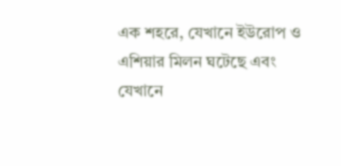এক শহরে, যেখানে ইউরোপ ও এশিয়ার মিলন ঘটেছে এবং যেখানে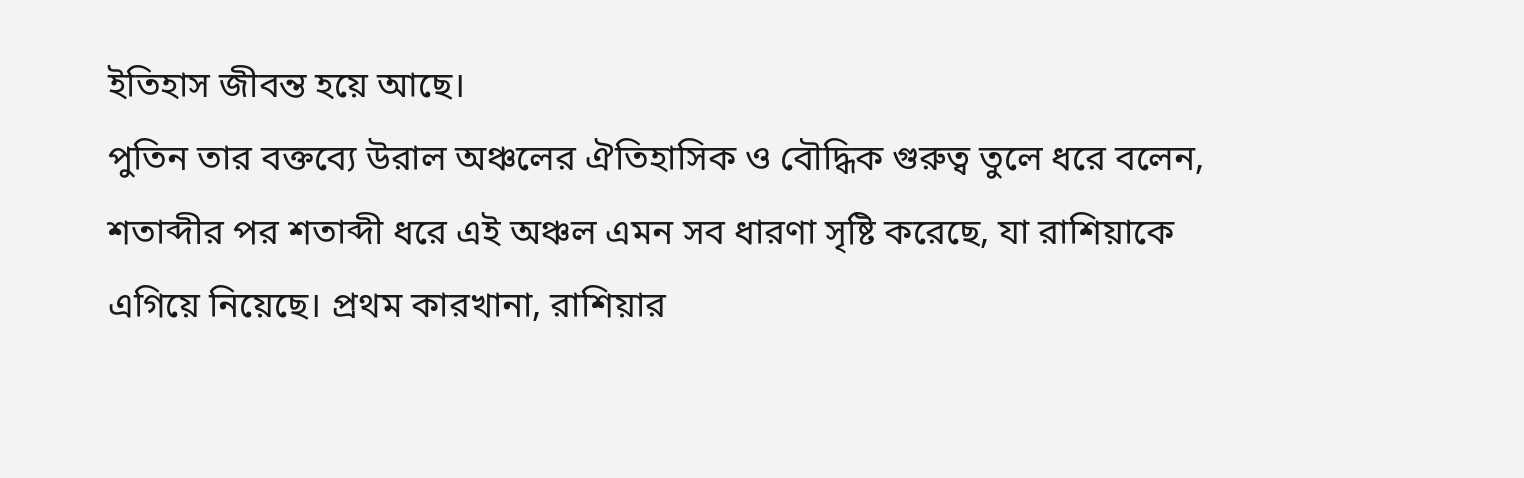ইতিহাস জীবন্ত হয়ে আছে।
পুতিন তার বক্তব্যে উরাল অঞ্চলের ঐতিহাসিক ও বৌদ্ধিক গুরুত্ব তুলে ধরে বলেন, শতাব্দীর পর শতাব্দী ধরে এই অঞ্চল এমন সব ধারণা সৃষ্টি করেছে, যা রাশিয়াকে এগিয়ে নিয়েছে। প্রথম কারখানা, রাশিয়ার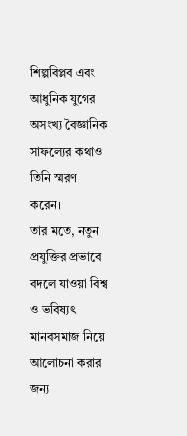শিল্পবিপ্লব এবং আধুনিক যুগের অসংখ্য বৈজ্ঞানিক সাফল্যের কথাও তিনি স্মরণ করেন।
তার মতে, নতুন প্রযুক্তির প্রভাবে বদলে যাওয়া বিশ্ব ও ভবিষ্যৎ মানবসমাজ নিয়ে আলোচনা করার জন্য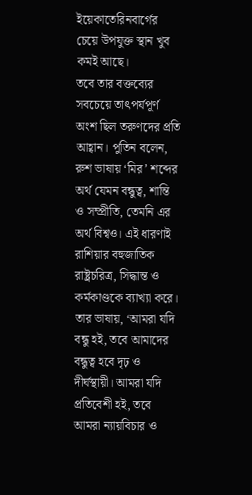ইয়েকাতেরিনবার্গের চেয়ে উপযুক্ত স্থান খুব কমই আছে।
তবে তার বক্তব্যের সবচেয়ে তাৎপর্যপূর্ণ অংশ ছিল তরুণদের প্রতি আহ্বান। পুতিন বলেন, রুশ ভাষায় ‘মির’ শব্দের অর্থ যেমন বন্ধুত্ব, শান্তি ও সম্প্রীতি, তেমনি এর অর্থ বিশ্বও। এই ধারণাই রাশিয়ার বহুজাতিক রাষ্ট্রচরিত্র, সিদ্ধান্ত ও কর্মকাণ্ডকে ব্যাখ্যা করে।
তার ভাষায়, ‘আমরা যদি বন্ধু হই, তবে আমাদের বন্ধুত্ব হবে দৃঢ় ও দীর্ঘস্থায়ী। আমরা যদি প্রতিবেশী হই, তবে আমরা ন্যায়বিচার ও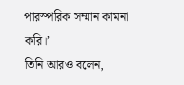পারস্পরিক সম্মান কামনা করি।’
তিনি আরও বলেন,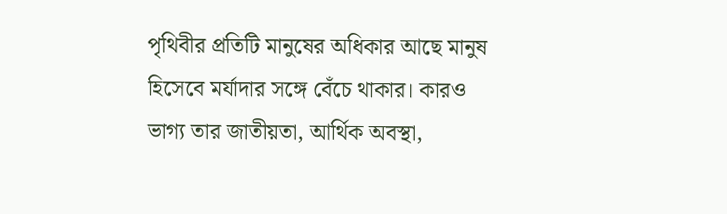পৃথিবীর প্রতিটি মানুষের অধিকার আছে মানুষ হিসেবে মর্যাদার সঙ্গে বেঁচে থাকার। কারও ভাগ্য তার জাতীয়তা, আর্থিক অবস্থা,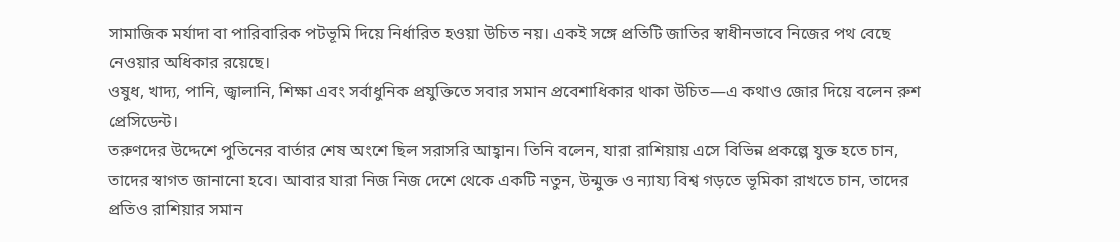সামাজিক মর্যাদা বা পারিবারিক পটভূমি দিয়ে নির্ধারিত হওয়া উচিত নয়। একই সঙ্গে প্রতিটি জাতির স্বাধীনভাবে নিজের পথ বেছে নেওয়ার অধিকার রয়েছে।
ওষুধ, খাদ্য, পানি, জ্বালানি, শিক্ষা এবং সর্বাধুনিক প্রযুক্তিতে সবার সমান প্রবেশাধিকার থাকা উচিত—এ কথাও জোর দিয়ে বলেন রুশ প্রেসিডেন্ট।
তরুণদের উদ্দেশে পুতিনের বার্তার শেষ অংশে ছিল সরাসরি আহ্বান। তিনি বলেন, যারা রাশিয়ায় এসে বিভিন্ন প্রকল্পে যুক্ত হতে চান, তাদের স্বাগত জানানো হবে। আবার যারা নিজ নিজ দেশে থেকে একটি নতুন, উন্মুক্ত ও ন্যায্য বিশ্ব গড়তে ভূমিকা রাখতে চান, তাদের প্রতিও রাশিয়ার সমান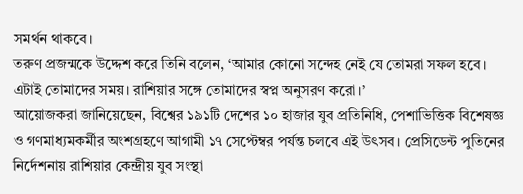সমর্থন থাকবে।
তরুণ প্রজন্মকে উদ্দেশ করে তিনি বলেন, ‘আমার কোনো সন্দেহ নেই যে তোমরা সফল হবে। এটাই তোমাদের সময়। রাশিয়ার সঙ্গে তোমাদের স্বপ্ন অনুসরণ করো।’
আয়োজকরা জানিয়েছেন, বিশ্বের ১৯১টি দেশের ১০ হাজার যুব প্রতিনিধি, পেশাভিত্তিক বিশেষজ্ঞ ও গণমাধ্যমকর্মীর অংশগ্রহণে আগামী ১৭ সেপ্টেম্বর পর্যন্ত চলবে এই উৎসব। প্রেসিডেন্ট পুতিনের নির্দেশনায় রাশিয়ার কেন্দ্রীয় যুব সংস্থা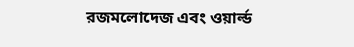রজমলোদেজ এবং ওয়ার্ল্ড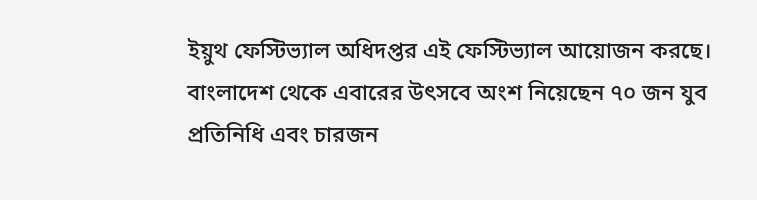ইয়ুথ ফেস্টিভ্যাল অধিদপ্তর এই ফেস্টিভ্যাল আয়োজন করছে।
বাংলাদেশ থেকে এবারের উৎসবে অংশ নিয়েছেন ৭০ জন যুব প্রতিনিধি এবং চারজন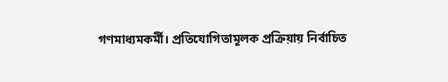গণমাধ্যমকর্মী। প্রতিযোগিতামূলক প্রক্রিয়ায় নির্বাচিত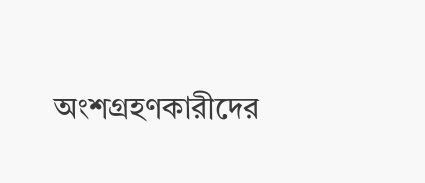অংশগ্রহণকারীদের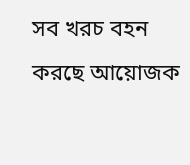সব খরচ বহন করছে আয়োজক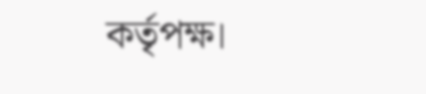কর্তৃপক্ষ।